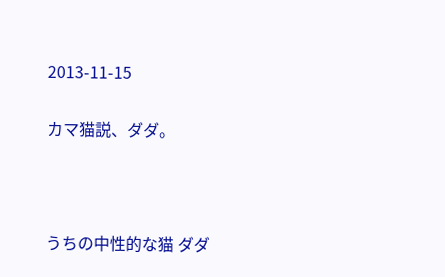2013-11-15

カマ猫説、ダダ。



うちの中性的な猫 ダダ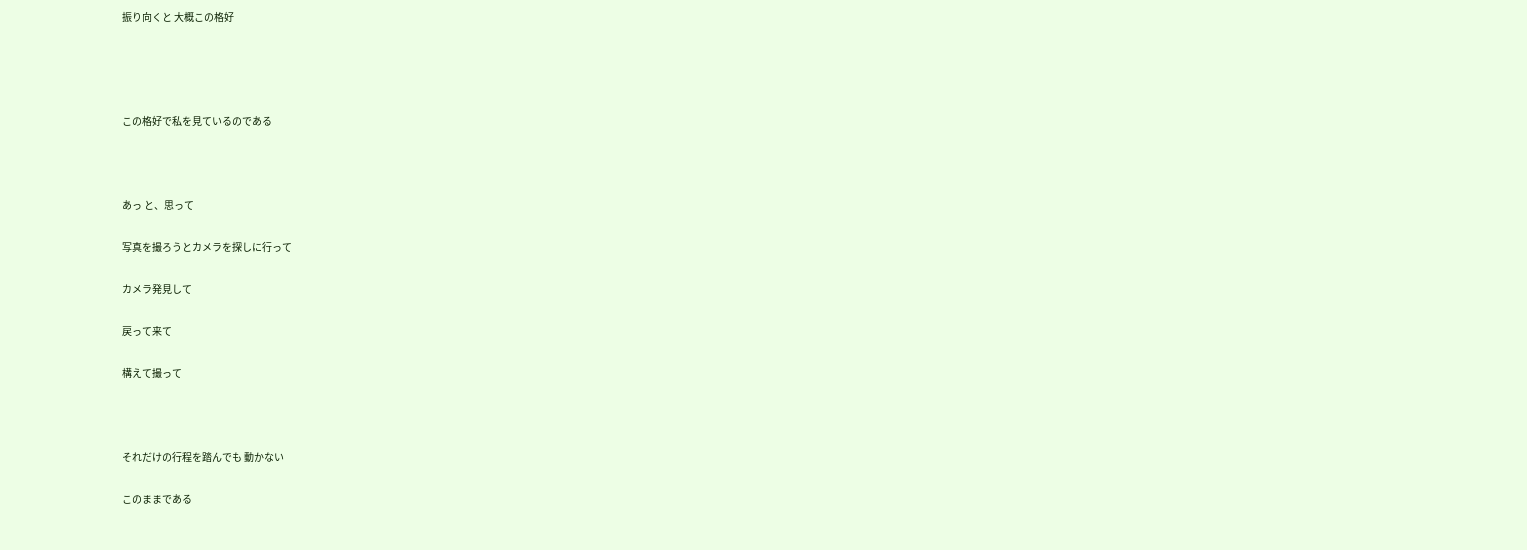振り向くと 大概この格好




この格好で私を見ているのである



あっ と、思って

写真を撮ろうとカメラを探しに行って

カメラ発見して

戻って来て

構えて撮って



それだけの行程を踏んでも 動かない

このままである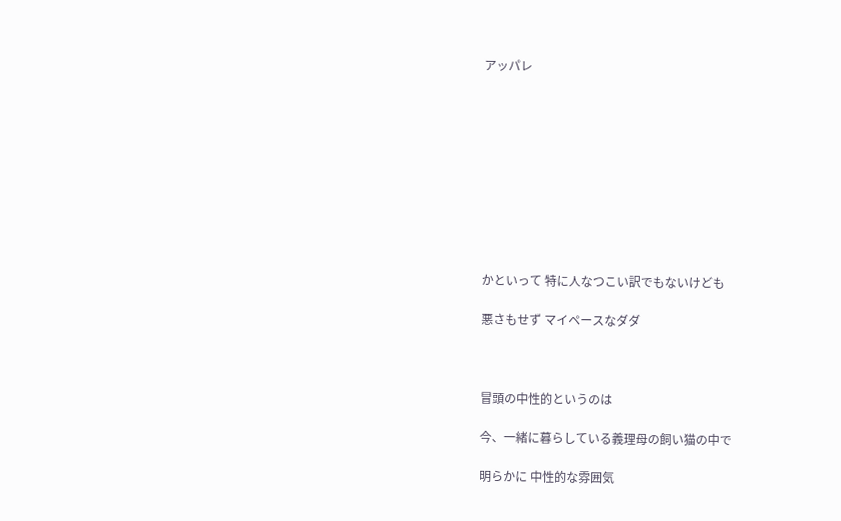アッパレ










かといって 特に人なつこい訳でもないけども

悪さもせず マイペースなダダ



冒頭の中性的というのは

今、一緒に暮らしている義理母の飼い猫の中で

明らかに 中性的な雰囲気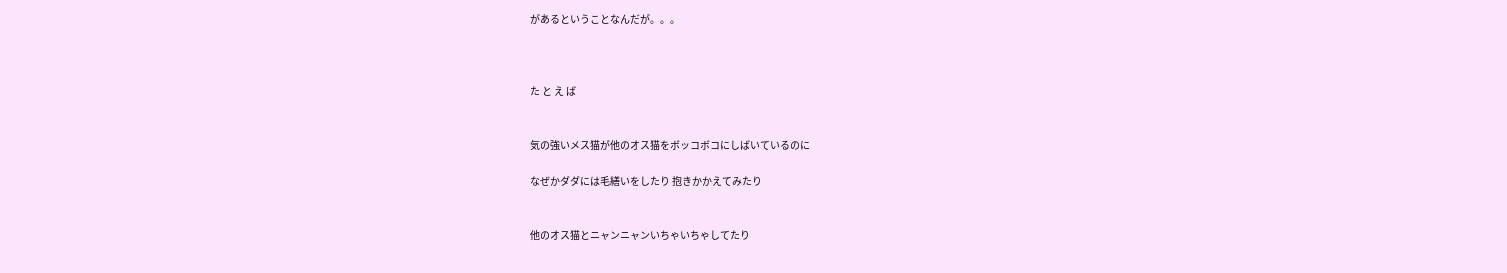があるということなんだが。。。



た と え ば


気の強いメス猫が他のオス猫をボッコボコにしばいているのに

なぜかダダには毛繕いをしたり 抱きかかえてみたり


他のオス猫とニャンニャンいちゃいちゃしてたり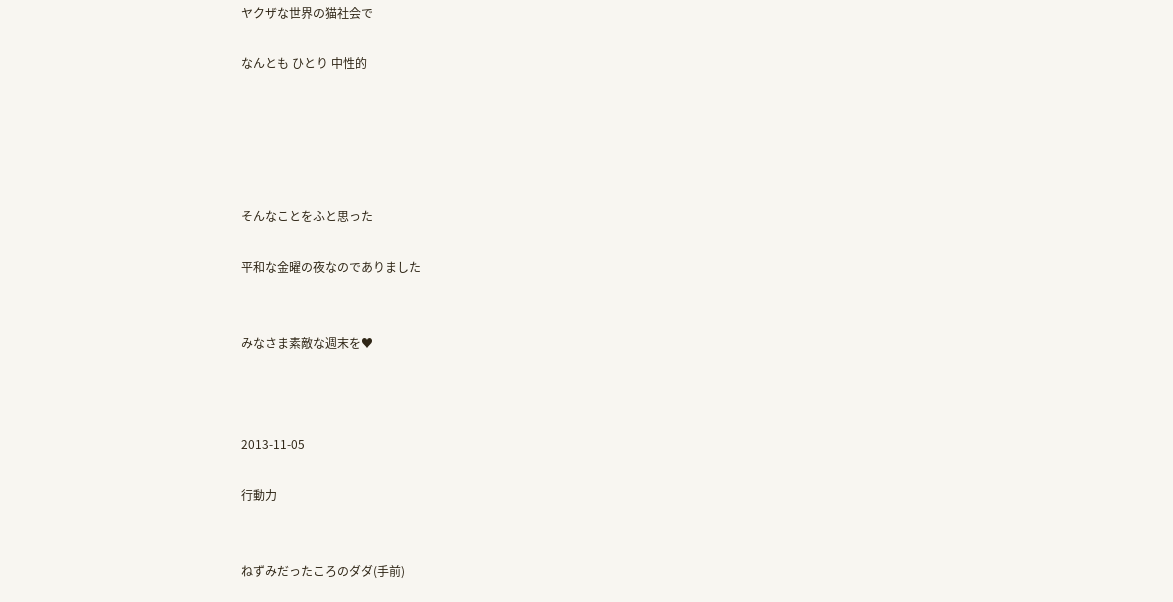ヤクザな世界の猫社会で

なんとも ひとり 中性的





そんなことをふと思った

平和な金曜の夜なのでありました


みなさま素敵な週末を♥



2013-11-05

行動力


ねずみだったころのダダ(手前)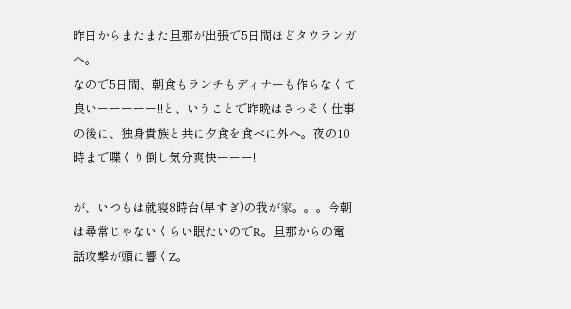昨日からまたまた旦那が出張で5日間ほどタウランガへ。
なので5日間、朝食もランチもディナーも作らなくて良いーーーーー!!と、いうことで昨晩はさっそく仕事の後に、独身貴族と共に夕食を食べに外へ。夜の10時まで喋くり倒し気分爽快ーーー!

が、いつもは就寝8時台(早すぎ)の我が家。。。今朝は尋常じゃないくらい眠たいのでR。旦那からの電話攻撃が頭に響くZ。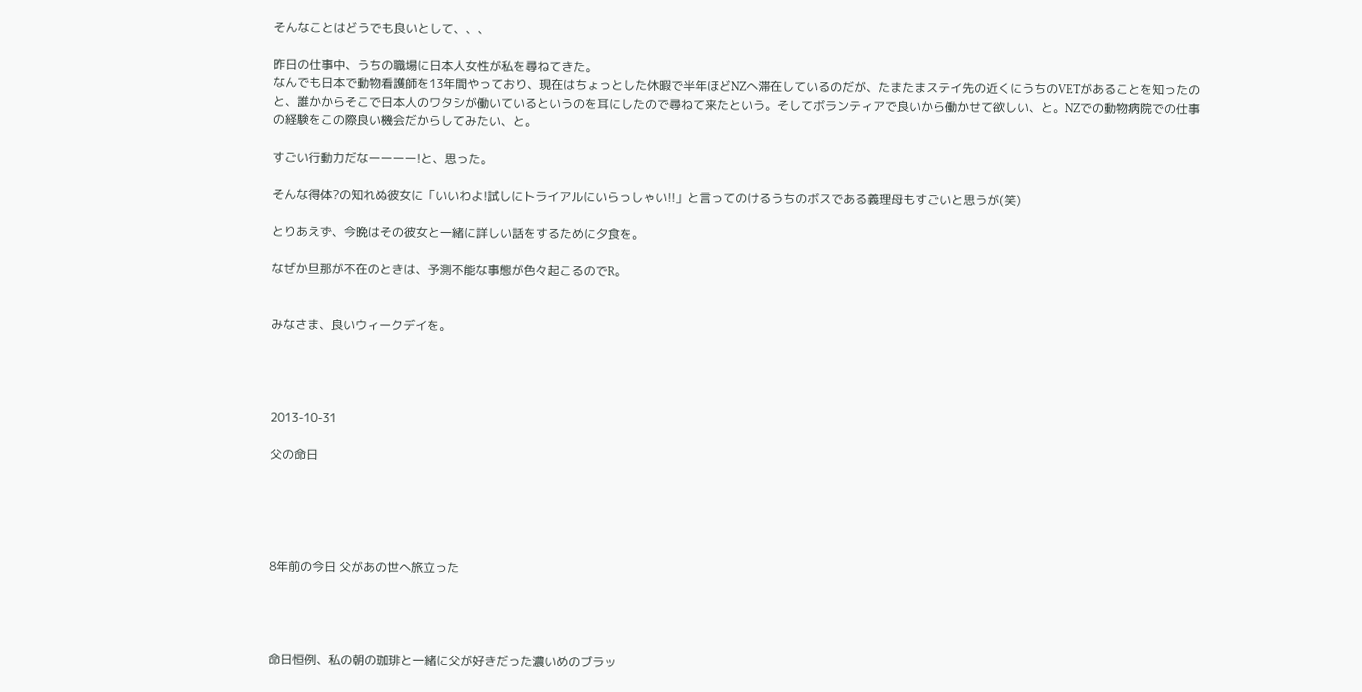そんなことはどうでも良いとして、、、

昨日の仕事中、うちの職場に日本人女性が私を尋ねてきた。
なんでも日本で動物看護師を13年間やっており、現在はちょっとした休暇で半年ほどNZへ滞在しているのだが、たまたまステイ先の近くにうちのVETがあることを知ったのと、誰かからそこで日本人のワタシが働いているというのを耳にしたので尋ねて来たという。そしてボランティアで良いから働かせて欲しい、と。NZでの動物病院での仕事の経験をこの際良い機会だからしてみたい、と。

すごい行動力だなーーーー!と、思った。

そんな得体?の知れぬ彼女に「いいわよ!試しにトライアルにいらっしゃい!!」と言ってのけるうちのボスである義理母もすごいと思うが(笑)

とりあえず、今晩はその彼女と一緒に詳しい話をするために夕食を。

なぜか旦那が不在のときは、予測不能な事態が色々起こるのでR。


みなさま、良いウィークデイを。




2013-10-31

父の命日





8年前の今日 父があの世へ旅立った




命日恒例、私の朝の珈琲と一緒に父が好きだった濃いめのブラッ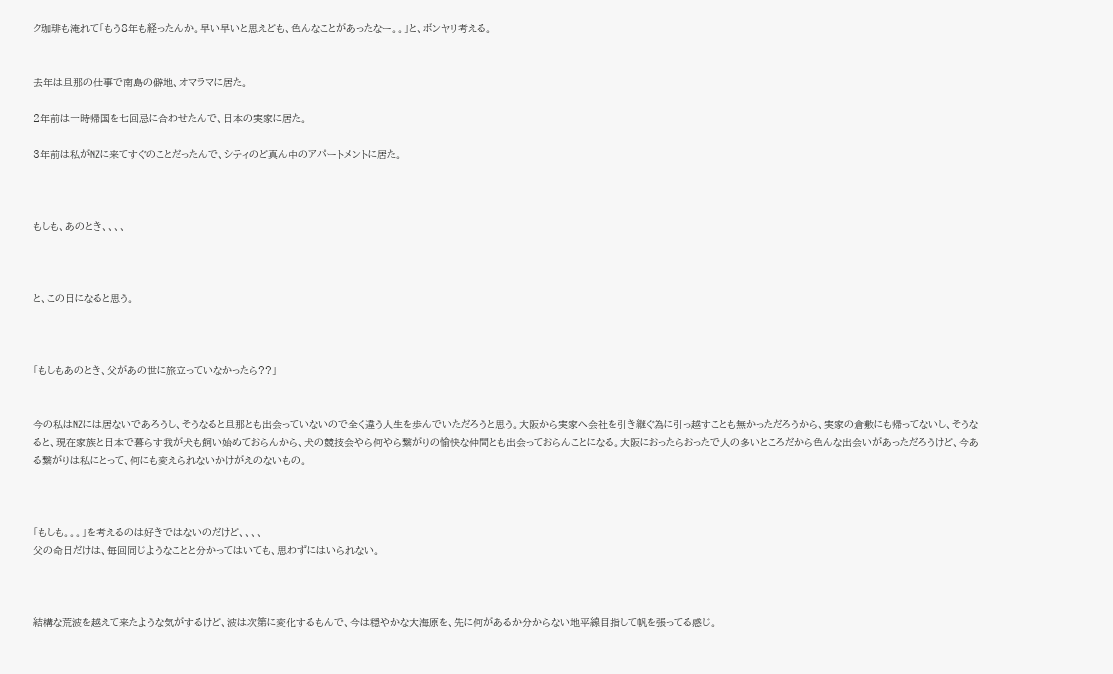ク珈琲も淹れて「もう8年も経ったんか。早い早いと思えども、色んなことがあったなー。。」と、ボンヤリ考える。


去年は旦那の仕事で南島の僻地、オマラマに居た。

2年前は一時帰国を七回忌に合わせたんで、日本の実家に居た。

3年前は私がNZに来てすぐのことだったんで、シティのど真ん中のアパートメントに居た。



もしも、あのとき、、、、



と、この日になると思う。



「もしもあのとき、父があの世に旅立っていなかったら??」


今の私はNZには居ないであろうし、そうなると旦那とも出会っていないので全く違う人生を歩んでいただろうと思う。大阪から実家へ会社を引き継ぐ為に引っ越すことも無かっただろうから、実家の倉敷にも帰ってないし、そうなると、現在家族と日本で暮らす我が犬も飼い始めておらんから、犬の競技会やら何やら繋がりの愉快な仲間とも出会っておらんことになる。大阪におったらおったで人の多いところだから色んな出会いがあっただろうけど、今ある繋がりは私にとって、何にも変えられないかけがえのないもの。



「もしも。。。」を考えるのは好きではないのだけど、、、、
父の命日だけは、毎回同じようなことと分かってはいても、思わずにはいられない。



結構な荒波を越えて来たような気がするけど、波は次第に変化するもんで、今は穏やかな大海原を、先に何があるか分からない地平線目指して帆を張ってる感じ。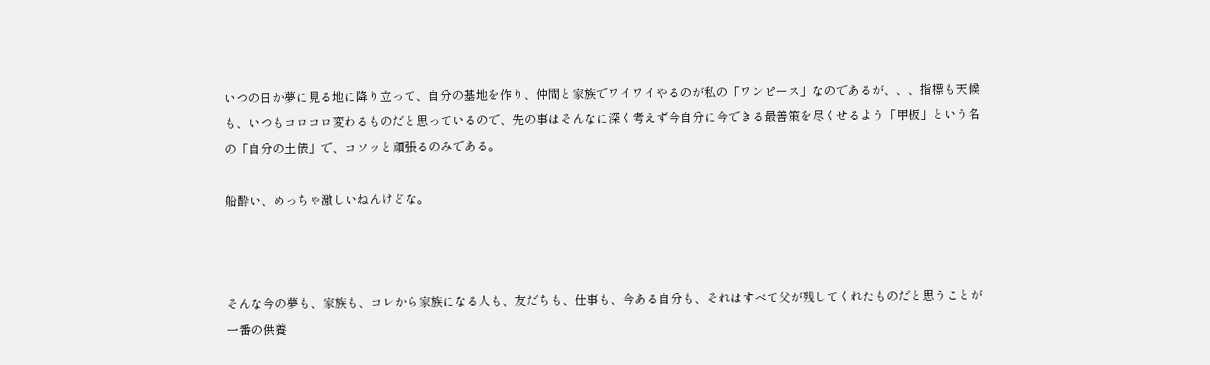いつの日か夢に見る地に降り立って、自分の基地を作り、仲間と家族でワイワイやるのが私の「ワンピース」なのであるが、、、指標も天候も、いつもコロコロ変わるものだと思っているので、先の事はそんなに深く考えず今自分に今できる最善策を尽くせるよう「甲板」という名の「自分の土俵」で、コソッと頑張るのみである。

船酔い、めっちゃ激しいねんけどな。



そんな今の夢も、家族も、コレから家族になる人も、友だちも、仕事も、今ある自分も、それはすべて父が残してくれたものだと思うことが一番の供養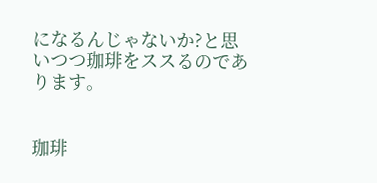になるんじゃないか?と思いつつ珈琲をススるのであります。


珈琲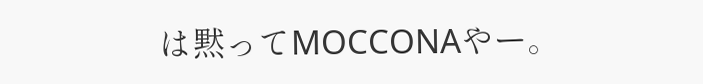は黙ってMOCCONAやー。